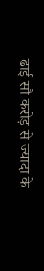ढाई सौ करोड़ से ज्यादा के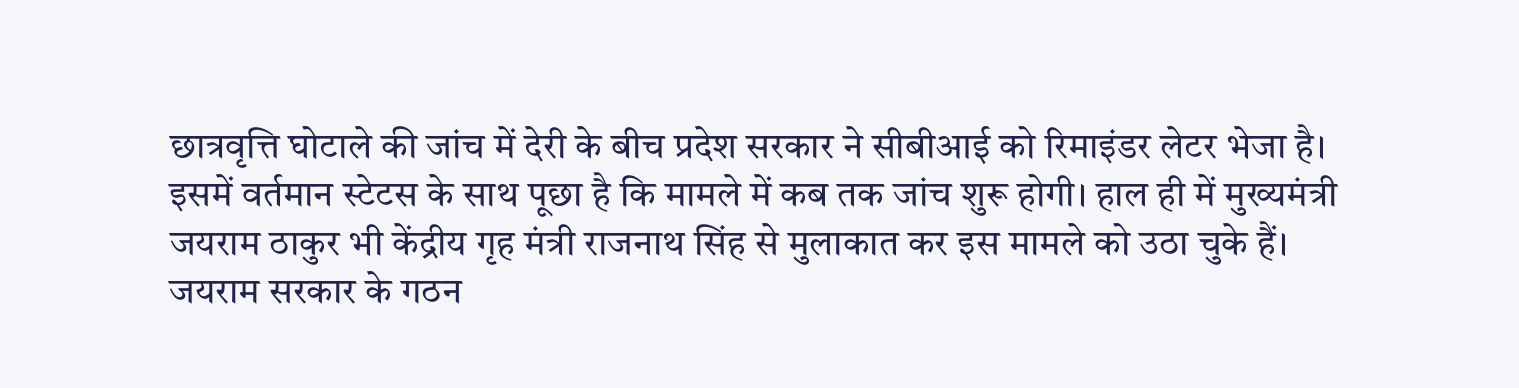छात्रवृत्ति घोटाले की जांच में देरी के बीच प्रदेश सरकार ने सीबीआई को रिमाइंडर लेटर भेजा है। इसमें वर्तमान स्टेटस के साथ पूछा है कि मामले में कब तक जांच शुरू होगी। हाल ही में मुख्यमंत्री जयराम ठाकुर भी केंद्रीय गृह मंत्री राजनाथ सिंह से मुलाकात कर इस मामले को उठा चुके हैं।
जयराम सरकार के गठन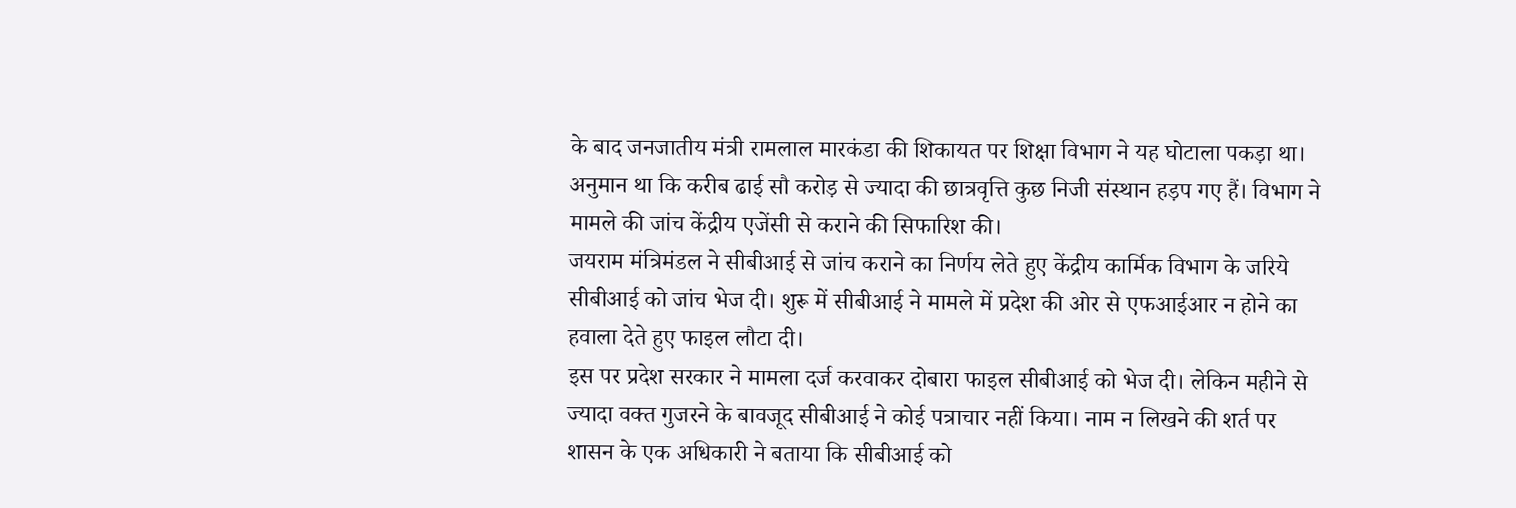के बाद जनजातीय मंत्री रामलाल मारकंडा की शिकायत पर शिक्षा विभाग ने यह घोटाला पकड़ा था। अनुमान था कि करीब ढाई सौ करोड़ से ज्यादा की छात्रवृत्ति कुछ निजी संस्थान हड़प गए हैं। विभाग ने मामले की जांच केंद्रीय एजेंसी से कराने की सिफारिश की।
जयराम मंत्रिमंडल ने सीबीआई से जांच कराने का निर्णय लेते हुए केंद्रीय कार्मिक विभाग के जरिये सीबीआई को जांच भेज दी। शुरू में सीबीआई ने मामले में प्रदेश की ओर से एफआईआर न होने का हवाला देते हुए फाइल लौटा दी।
इस पर प्रदेश सरकार ने मामला दर्ज करवाकर दोबारा फाइल सीबीआई को भेज दी। लेकिन महीने से ज्यादा वक्त गुजरने के बावजूद सीबीआई ने कोई पत्राचार नहीं किया। नाम न लिखने की शर्त पर शासन के एक अधिकारी ने बताया कि सीबीआई को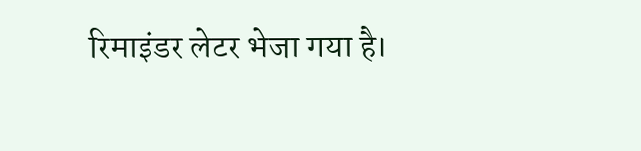रिमाइंडर लेटर भेजा गया है।